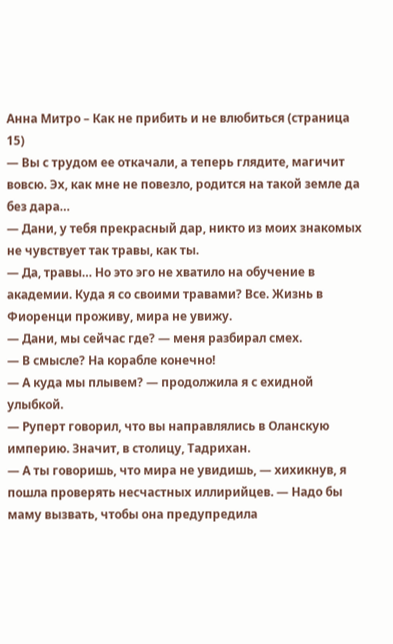Анна Митро – Как не прибить и не влюбиться (страница 15)
— Вы с трудом ее откачали, а теперь глядите, магичит вовсю. Эх, как мне не повезло, родится на такой земле да без дара…
— Дани, у тебя прекрасный дар, никто из моих знакомых не чувствует так травы, как ты.
— Да, травы… Но это эго не хватило на обучение в академии. Куда я со своими травами? Все. Жизнь в Фиоренци проживу, мира не увижу.
— Дани, мы сейчас где? — меня разбирал смех.
— В смысле? На корабле конечно!
— А куда мы плывем? — продолжила я с ехидной улыбкой.
— Руперт говорил, что вы направлялись в Оланскую империю. Значит, в столицу, Тадрихан.
— А ты говоришь, что мира не увидишь, — хихикнув, я пошла проверять несчастных иллирийцев. — Надо бы маму вызвать, чтобы она предупредила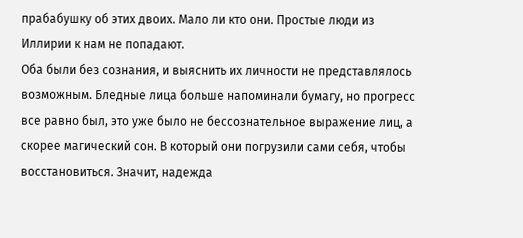прабабушку об этих двоих. Мало ли кто они. Простые люди из Иллирии к нам не попадают.
Оба были без сознания, и выяснить их личности не представлялось возможным. Бледные лица больше напоминали бумагу, но прогресс все равно был, это уже было не бессознательное выражение лиц, а скорее магический сон. В который они погрузили сами себя, чтобы восстановиться. Значит, надежда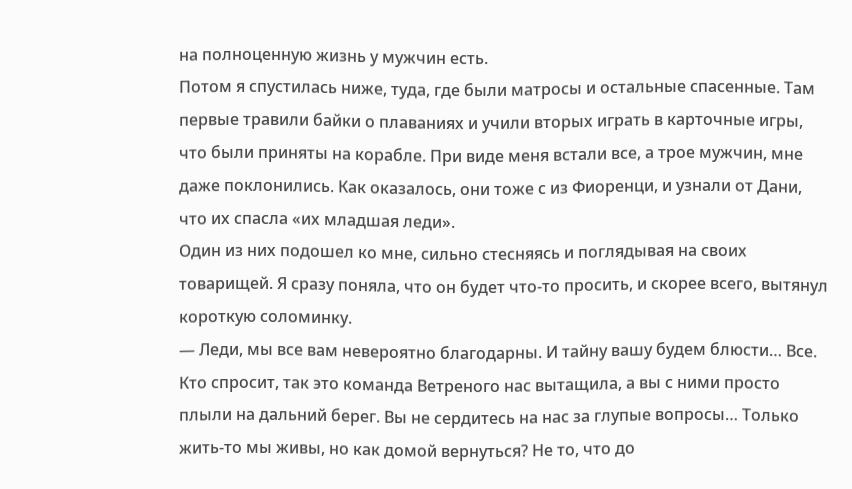на полноценную жизнь у мужчин есть.
Потом я спустилась ниже, туда, где были матросы и остальные спасенные. Там первые травили байки о плаваниях и учили вторых играть в карточные игры, что были приняты на корабле. При виде меня встали все, а трое мужчин, мне даже поклонились. Как оказалось, они тоже с из Фиоренци, и узнали от Дани, что их спасла «их младшая леди».
Один из них подошел ко мне, сильно стесняясь и поглядывая на своих товарищей. Я сразу поняла, что он будет что-то просить, и скорее всего, вытянул короткую соломинку.
— Леди, мы все вам невероятно благодарны. И тайну вашу будем блюсти… Все. Кто спросит, так это команда Ветреного нас вытащила, а вы с ними просто плыли на дальний берег. Вы не сердитесь на нас за глупые вопросы… Только жить-то мы живы, но как домой вернуться? Не то, что до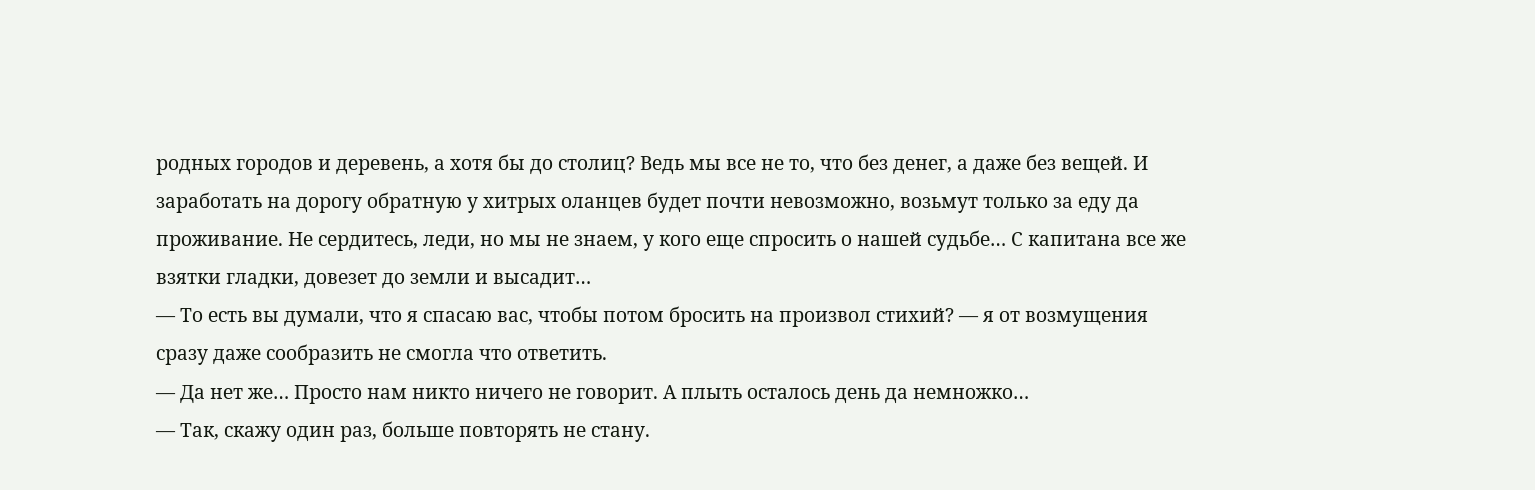родных городов и деревень, а хотя бы до столиц? Ведь мы все не то, что без денег, а даже без вещей. И заработать на дорогу обратную у хитрых оланцев будет почти невозможно, возьмут только за еду да проживание. Не сердитесь, леди, но мы не знаем, у кого еще спросить о нашей судьбе… С капитана все же взятки гладки, довезет до земли и высадит…
— То есть вы думали, что я спасаю вас, чтобы потом бросить на произвол стихий? — я от возмущения сразу даже сообразить не смогла что ответить.
— Да нет же… Просто нам никто ничего не говорит. А плыть осталось день да немножко…
— Так, скажу один раз, больше повторять не стану.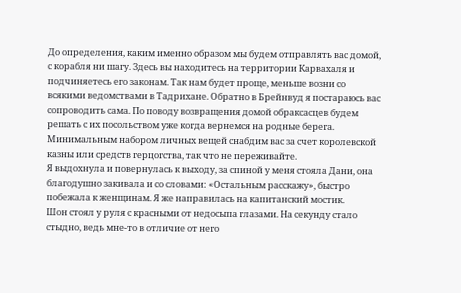До определения, каким именно образом мы будем отправлять вас домой, с корабля ни шагу. Здесь вы находитесь на территории Карвахаля и подчиняетесь его законам. Так нам будет проще, меньше возни со всякими ведомствами в Тадрихане. Обратно в Брейнвуд я постараюсь вас сопроводить сама. По поводу возвращения домой обраксасцев будем решать с их посольством уже когда вернемся на родные берега. Минимальным набором личных вещей снабдим вас за счет королевской казны или средств герцогства, так что не переживайте.
Я выдохнула и повернулась к выходу, за спиной у меня стояла Дани, она благодушно закивала и со словами: «Остальным расскажу», быстро побежала к женщинам. Я же направилась на капитанский мостик.
Шон стоял у руля с красными от недосыпа глазами. На секунду стало стыдно, ведь мне-то в отличие от него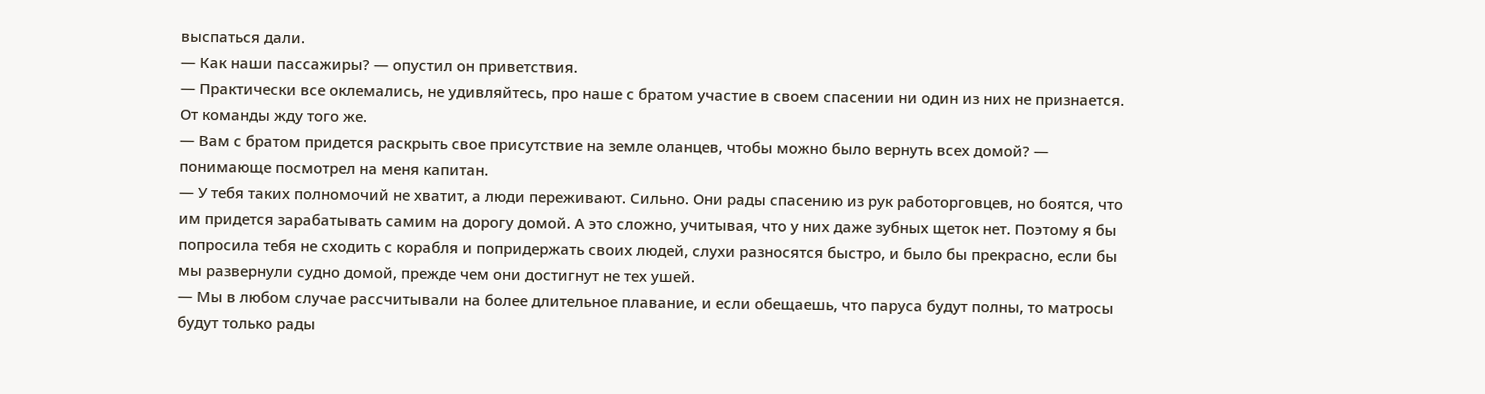выспаться дали.
— Как наши пассажиры? — опустил он приветствия.
— Практически все оклемались, не удивляйтесь, про наше с братом участие в своем спасении ни один из них не признается. От команды жду того же.
— Вам с братом придется раскрыть свое присутствие на земле оланцев, чтобы можно было вернуть всех домой? — понимающе посмотрел на меня капитан.
— У тебя таких полномочий не хватит, а люди переживают. Сильно. Они рады спасению из рук работорговцев, но боятся, что им придется зарабатывать самим на дорогу домой. А это сложно, учитывая, что у них даже зубных щеток нет. Поэтому я бы попросила тебя не сходить с корабля и попридержать своих людей, слухи разносятся быстро, и было бы прекрасно, если бы мы развернули судно домой, прежде чем они достигнут не тех ушей.
— Мы в любом случае рассчитывали на более длительное плавание, и если обещаешь, что паруса будут полны, то матросы будут только рады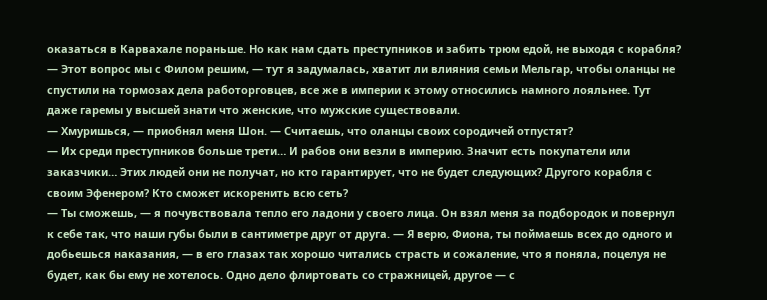оказаться в Карвахале пораньше. Но как нам сдать преступников и забить трюм едой, не выходя с корабля?
— Этот вопрос мы с Филом решим, — тут я задумалась, хватит ли влияния семьи Мельгар, чтобы оланцы не спустили на тормозах дела работорговцев, все же в империи к этому относились намного лояльнее. Тут даже гаремы у высшей знати что женские, что мужские существовали.
— Хмуришься, — приобнял меня Шон. — Считаешь, что оланцы своих сородичей отпустят?
— Их среди преступников больше трети… И рабов они везли в империю. Значит есть покупатели или заказчики… Этих людей они не получат, но кто гарантирует, что не будет следующих? Другого корабля с своим Эфенером? Кто сможет искоренить всю сеть?
— Ты сможешь, — я почувствовала тепло его ладони у своего лица. Он взял меня за подбородок и повернул к себе так, что наши губы были в сантиметре друг от друга. — Я верю, Фиона, ты поймаешь всех до одного и добьешься наказания, — в его глазах так хорошо читались страсть и сожаление, что я поняла, поцелуя не будет, как бы ему не хотелось. Одно дело флиртовать со стражницей, другое — с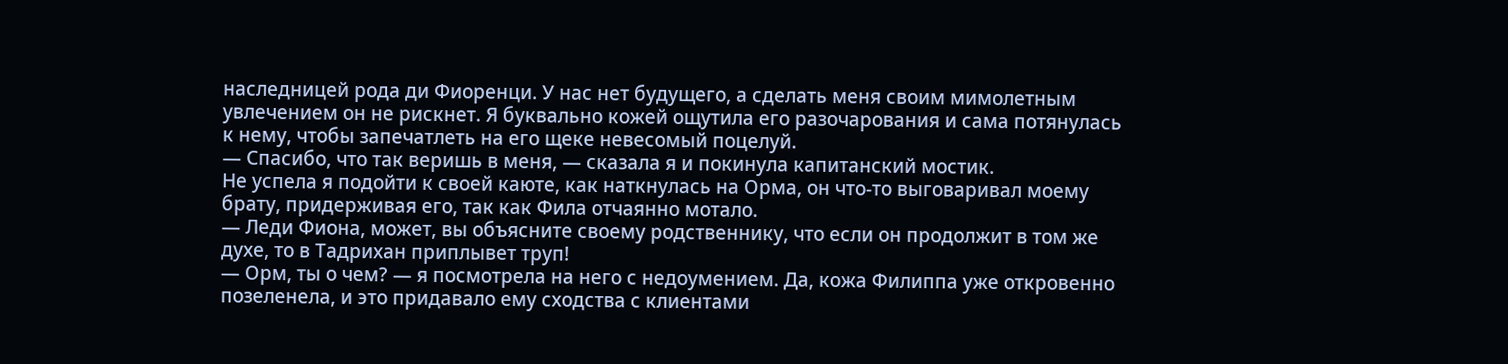наследницей рода ди Фиоренци. У нас нет будущего, а сделать меня своим мимолетным увлечением он не рискнет. Я буквально кожей ощутила его разочарования и сама потянулась к нему, чтобы запечатлеть на его щеке невесомый поцелуй.
— Спасибо, что так веришь в меня, — сказала я и покинула капитанский мостик.
Не успела я подойти к своей каюте, как наткнулась на Орма, он что-то выговаривал моему брату, придерживая его, так как Фила отчаянно мотало.
— Леди Фиона, может, вы объясните своему родственнику, что если он продолжит в том же духе, то в Тадрихан приплывет труп!
— Орм, ты о чем? — я посмотрела на него с недоумением. Да, кожа Филиппа уже откровенно позеленела, и это придавало ему сходства с клиентами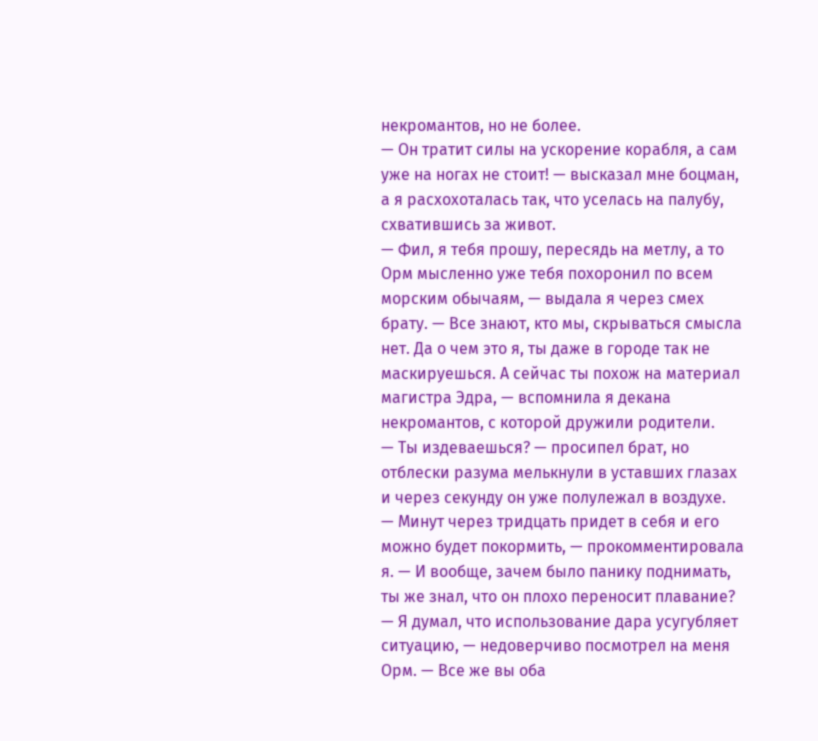некромантов, но не более.
— Он тратит силы на ускорение корабля, а сам уже на ногах не стоит! — высказал мне боцман, а я расхохоталась так, что уселась на палубу, схватившись за живот.
— Фил, я тебя прошу, пересядь на метлу, а то Орм мысленно уже тебя похоронил по всем морским обычаям, — выдала я через смех брату. — Все знают, кто мы, скрываться смысла нет. Да о чем это я, ты даже в городе так не маскируешься. А сейчас ты похож на материал магистра Эдра, — вспомнила я декана некромантов, с которой дружили родители.
— Ты издеваешься? — просипел брат, но отблески разума мелькнули в уставших глазах и через секунду он уже полулежал в воздухе.
— Минут через тридцать придет в себя и его можно будет покормить, — прокомментировала я. — И вообще, зачем было панику поднимать, ты же знал, что он плохо переносит плавание?
— Я думал, что использование дара усугубляет ситуацию, — недоверчиво посмотрел на меня Орм. — Все же вы оба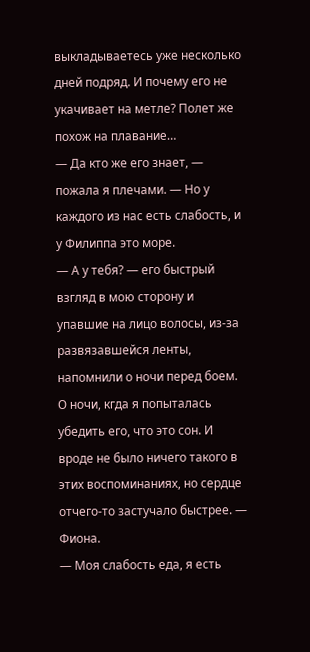выкладываетесь уже несколько дней подряд. И почему его не укачивает на метле? Полет же похож на плавание…
— Да кто же его знает, — пожала я плечами. — Но у каждого из нас есть слабость, и у Филиппа это море.
— А у тебя? — его быстрый взгляд в мою сторону и упавшие на лицо волосы, из-за развязавшейся ленты, напомнили о ночи перед боем. О ночи, кгда я попыталась убедить его, что это сон. И вроде не было ничего такого в этих воспоминаниях, но сердце отчего-то застучало быстрее. — Фиона.
— Моя слабость еда, я есть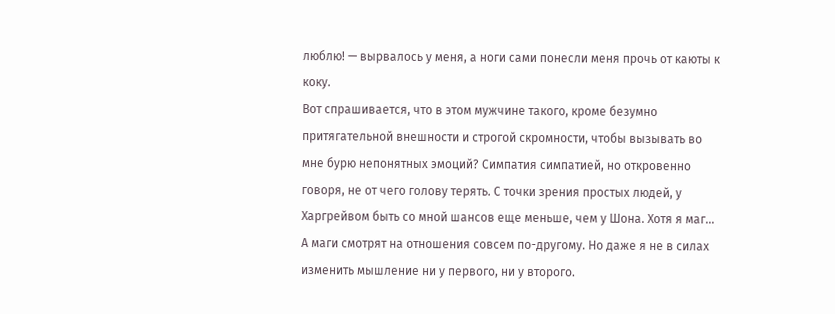люблю! — вырвалось у меня, а ноги сами понесли меня прочь от каюты к коку.
Вот спрашивается, что в этом мужчине такого, кроме безумно притягательной внешности и строгой скромности, чтобы вызывать во мне бурю непонятных эмоций? Симпатия симпатией, но откровенно говоря, не от чего голову терять. С точки зрения простых людей, у Харгрейвом быть со мной шансов еще меньше, чем у Шона. Хотя я маг… А маги смотрят на отношения совсем по-другому. Но даже я не в силах изменить мышление ни у первого, ни у второго.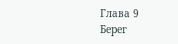Глава 9
Берег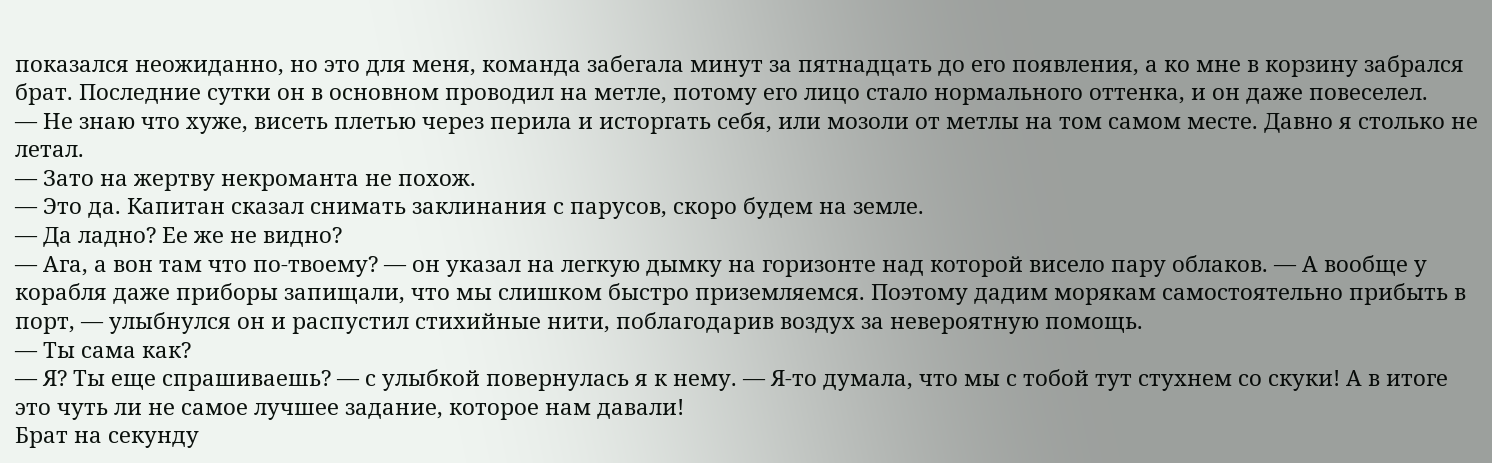показался неожиданно, но это для меня, команда забегала минут за пятнадцать до его появления, а ко мне в корзину забрался брат. Последние сутки он в основном проводил на метле, потому его лицо стало нормального оттенка, и он даже повеселел.
— Не знаю что хуже, висеть плетью через перила и исторгать себя, или мозоли от метлы на том самом месте. Давно я столько не летал.
— Зато на жертву некроманта не похож.
— Это да. Капитан сказал снимать заклинания с парусов, скоро будем на земле.
— Да ладно? Ее же не видно?
— Ага, а вон там что по-твоему? — он указал на легкую дымку на горизонте над которой висело пару облаков. — А вообще у корабля даже приборы запищали, что мы слишком быстро приземляемся. Поэтому дадим морякам самостоятельно прибыть в порт, — улыбнулся он и распустил стихийные нити, поблагодарив воздух за невероятную помощь.
— Ты сама как?
— Я? Ты еще спрашиваешь? — с улыбкой повернулась я к нему. — Я-то думала, что мы с тобой тут стухнем со скуки! А в итоге это чуть ли не самое лучшее задание, которое нам давали!
Брат на секунду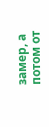замер, а потом от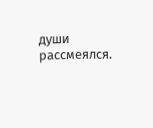души рассмеялся.